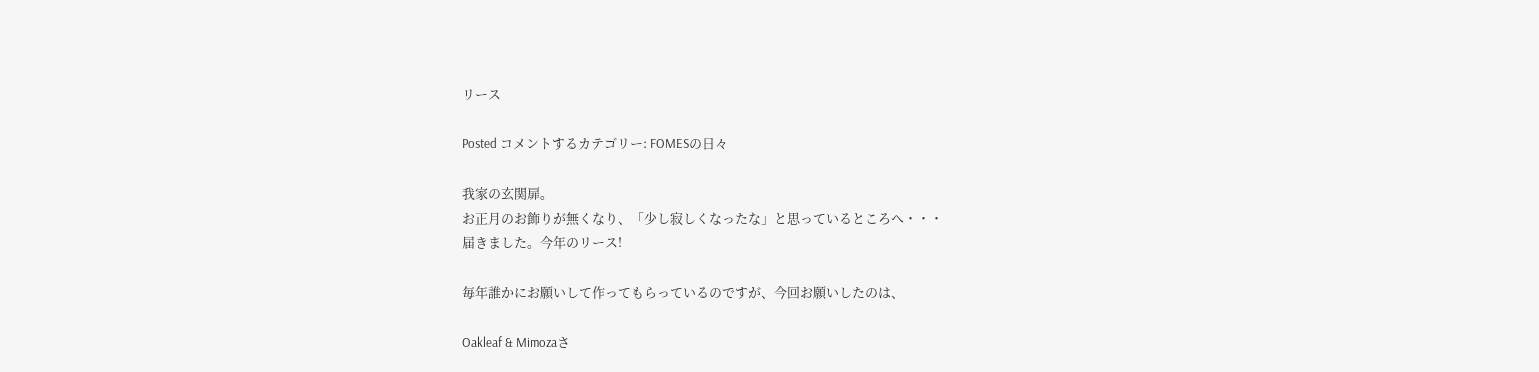リース

Posted コメントするカテゴリー: FOMESの日々

我家の玄関扉。
お正月のお飾りが無くなり、「少し寂しくなったな」と思っているところへ・・・
届きました。今年のリース!

毎年誰かにお願いして作ってもらっているのですが、今回お願いしたのは、

Oakleaf & Mimozaさ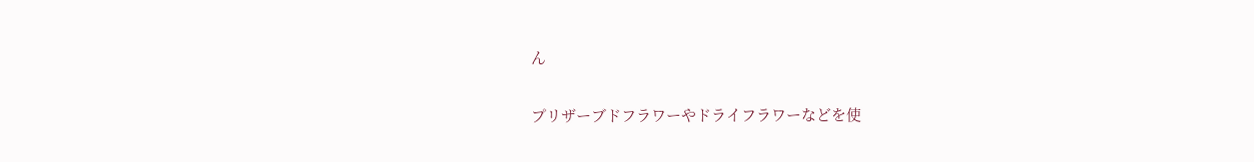ん

プリザーブドフラワーやドライフラワーなどを使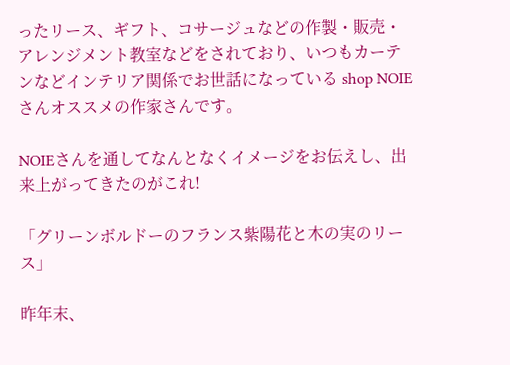ったリース、ギフト、コサージュなどの作製・販売・アレンジメント教室などをされており、いつもカーテンなどインテリア関係でお世話になっている shop NOIE さんオススメの作家さんです。

NOIEさんを通してなんとなくイメージをお伝えし、出来上がってきたのがこれ!

「グリーンボルドーのフランス紫陽花と木の実のリース」

昨年末、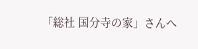「総社 国分寺の家」さんへ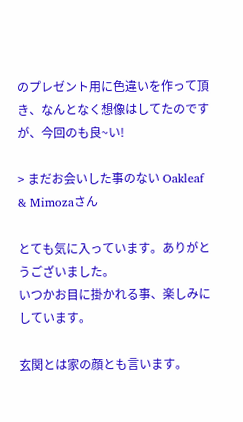のプレゼント用に色違いを作って頂き、なんとなく想像はしてたのですが、今回のも良~い!

> まだお会いした事のない Oakleaf & Mimozaさん

とても気に入っています。ありがとうございました。
いつかお目に掛かれる事、楽しみにしています。

玄関とは家の顔とも言います。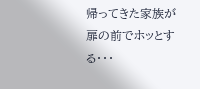帰ってきた家族が扉の前でホッとする・・・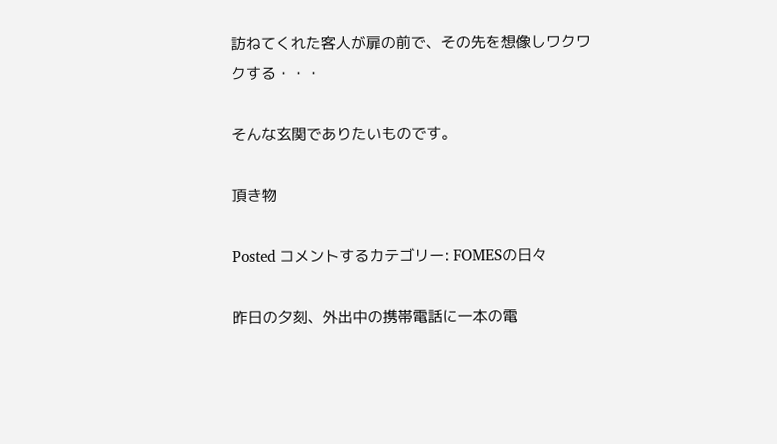訪ねてくれた客人が扉の前で、その先を想像しワクワクする・・・

そんな玄関でありたいものです。

頂き物

Posted コメントするカテゴリー: FOMESの日々

昨日の夕刻、外出中の携帯電話に一本の電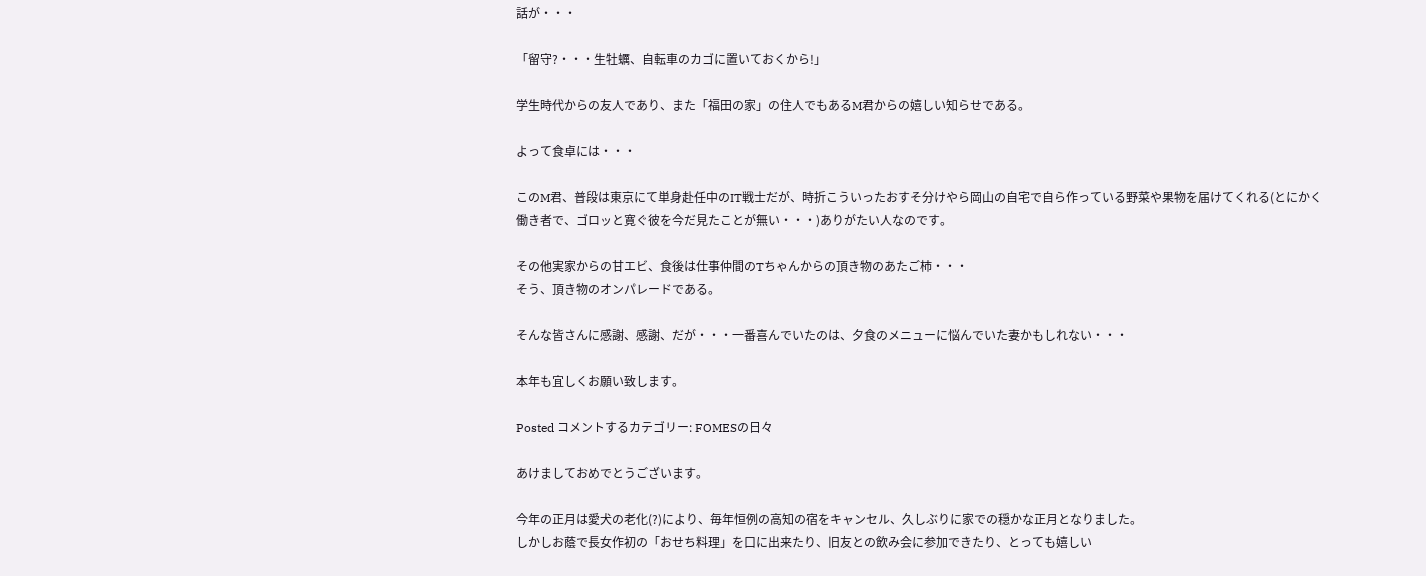話が・・・

「留守?・・・生牡蠣、自転車のカゴに置いておくから!」

学生時代からの友人であり、また「福田の家」の住人でもあるM君からの嬉しい知らせである。

よって食卓には・・・

このM君、普段は東京にて単身赴任中のIT戦士だが、時折こういったおすそ分けやら岡山の自宅で自ら作っている野菜や果物を届けてくれる(とにかく働き者で、ゴロッと寛ぐ彼を今だ見たことが無い・・・)ありがたい人なのです。

その他実家からの甘エビ、食後は仕事仲間のTちゃんからの頂き物のあたご柿・・・
そう、頂き物のオンパレードである。

そんな皆さんに感謝、感謝、だが・・・一番喜んでいたのは、夕食のメニューに悩んでいた妻かもしれない・・・

本年も宜しくお願い致します。

Posted コメントするカテゴリー: FOMESの日々

あけましておめでとうございます。

今年の正月は愛犬の老化(?)により、毎年恒例の高知の宿をキャンセル、久しぶりに家での穏かな正月となりました。
しかしお蔭で長女作初の「おせち料理」を口に出来たり、旧友との飲み会に参加できたり、とっても嬉しい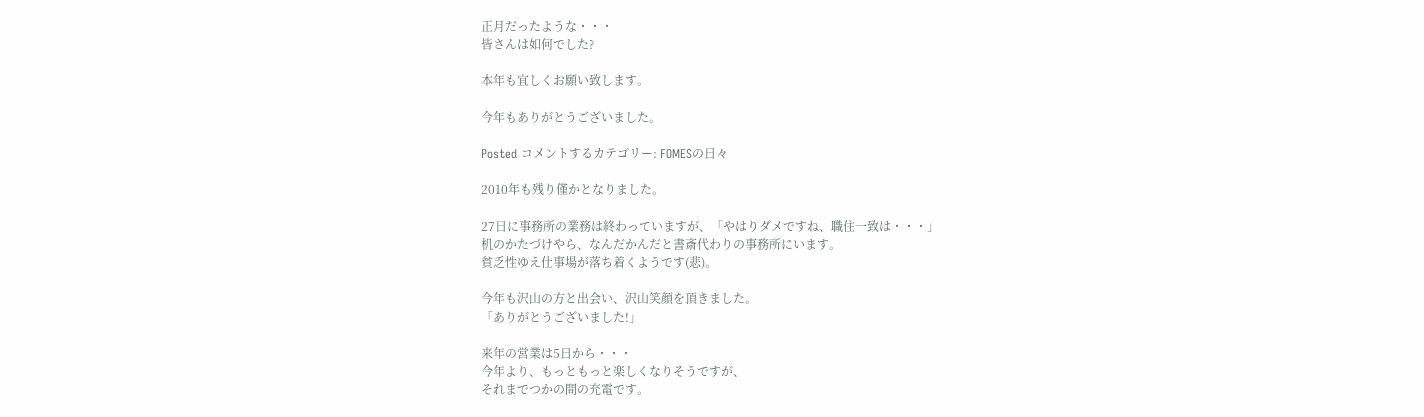正月だったような・・・
皆さんは如何でした?

本年も宜しくお願い致します。

今年もありがとうございました。

Posted コメントするカテゴリー: FOMESの日々

2010年も残り僅かとなりました。

27日に事務所の業務は終わっていますが、「やはりダメですね、職住一致は・・・」
机のかたづけやら、なんだかんだと書斎代わりの事務所にいます。
貧乏性ゆえ仕事場が落ち着くようです(悲)。

今年も沢山の方と出会い、沢山笑顔を頂きました。
「ありがとうございました!」

来年の営業は5日から・・・
今年より、もっともっと楽しくなりそうですが、
それまでつかの間の充電です。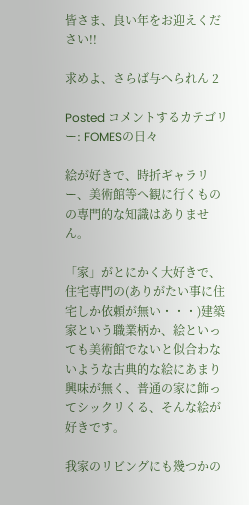皆さま、良い年をお迎えください!!

求めよ、さらば与へられん 2

Posted コメントするカテゴリー: FOMESの日々

絵が好きで、時折ギャラリー、美術館等へ観に行くものの専門的な知識はありません。

「家」がとにかく大好きで、住宅専門の(ありがたい事に住宅しか依頼が無い・・・)建築家という職業柄か、絵といっても美術館でないと似合わないような古典的な絵にあまり興味が無く、普通の家に飾ってシックリくる、そんな絵が好きです。

我家のリビングにも幾つかの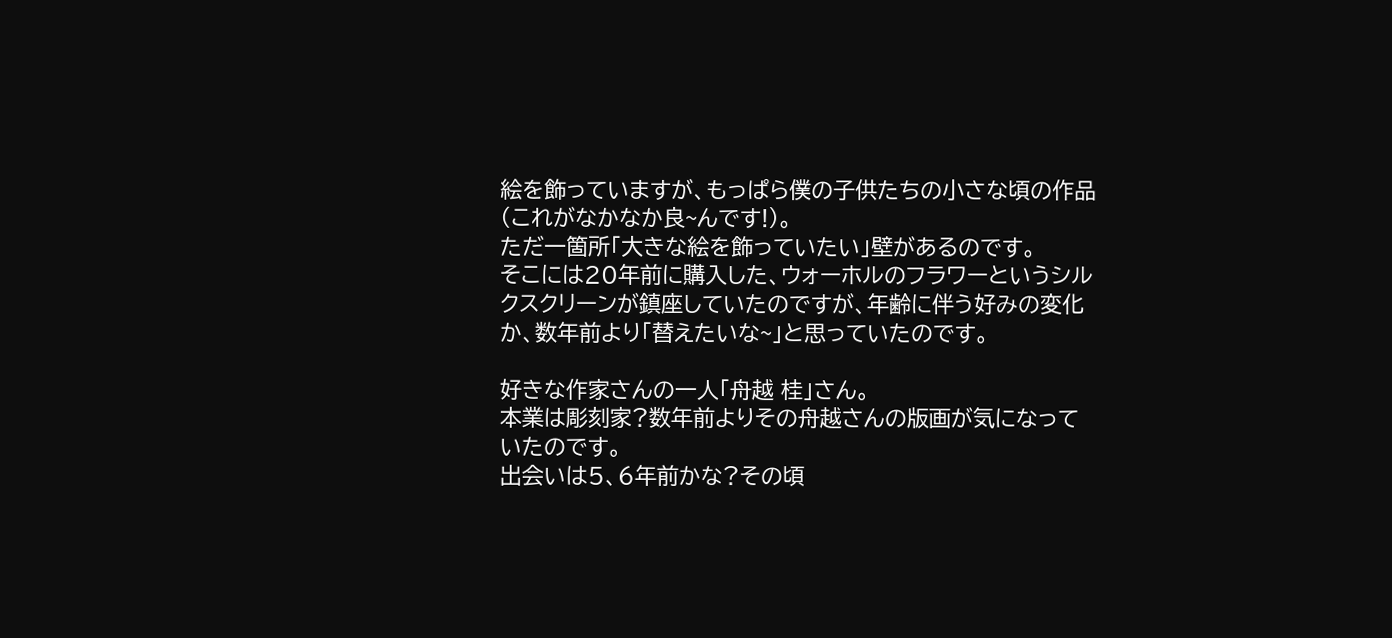絵を飾っていますが、もっぱら僕の子供たちの小さな頃の作品(これがなかなか良~んです!)。
ただ一箇所「大きな絵を飾っていたい」壁があるのです。
そこには20年前に購入した、ウォーホルのフラワーというシルクスクリーンが鎮座していたのですが、年齢に伴う好みの変化か、数年前より「替えたいな~」と思っていたのです。

好きな作家さんの一人「舟越 桂」さん。
本業は彫刻家?数年前よりその舟越さんの版画が気になっていたのです。
出会いは5、6年前かな?その頃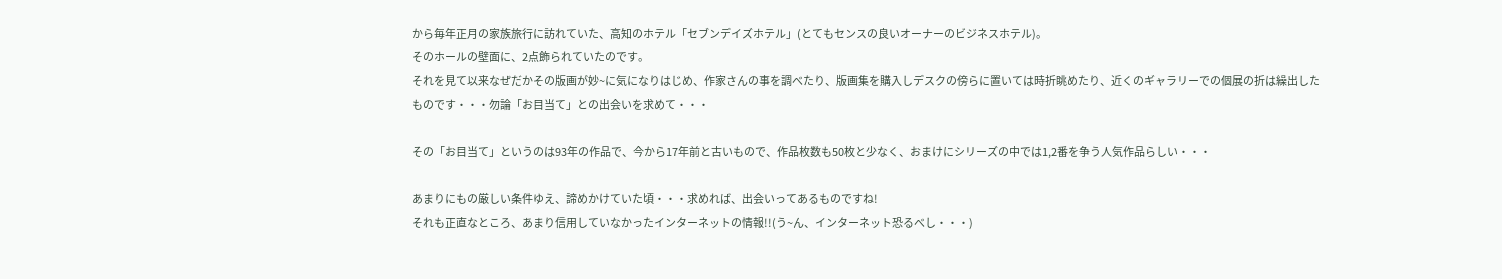から毎年正月の家族旅行に訪れていた、高知のホテル「セブンデイズホテル」(とてもセンスの良いオーナーのビジネスホテル)。
そのホールの壁面に、2点飾られていたのです。
それを見て以来なぜだかその版画が妙~に気になりはじめ、作家さんの事を調べたり、版画集を購入しデスクの傍らに置いては時折眺めたり、近くのギャラリーでの個展の折は繰出したものです・・・勿論「お目当て」との出会いを求めて・・・

その「お目当て」というのは93年の作品で、今から17年前と古いもので、作品枚数も50枚と少なく、おまけにシリーズの中では1,2番を争う人気作品らしい・・・

あまりにもの厳しい条件ゆえ、諦めかけていた頃・・・求めれば、出会いってあるものですね!
それも正直なところ、あまり信用していなかったインターネットの情報!!(う~ん、インターネット恐るべし・・・)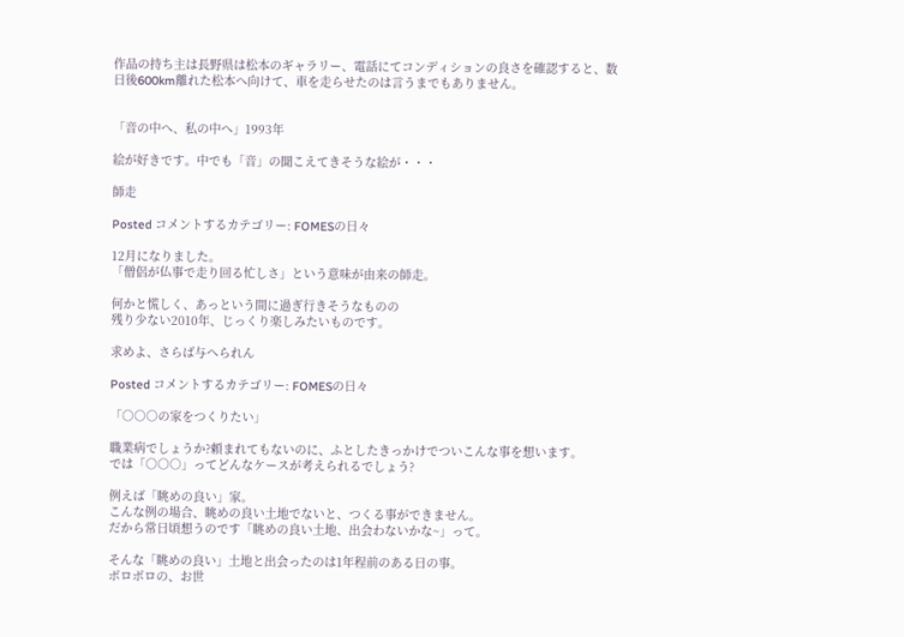作品の持ち主は長野県は松本のギャラリー、電話にてコンディションの良さを確認すると、数日後600km離れた松本へ向けて、車を走らせたのは言うまでもありません。


「音の中へ、私の中へ」1993年

絵が好きです。中でも「音」の聞こえてきそうな絵が・・・

師走

Posted コメントするカテゴリー: FOMESの日々

12月になりました。
「僧侶が仏事で走り回る忙しさ」という意味が由来の師走。

何かと慌しく、あっという間に過ぎ行きそうなものの
残り少ない2010年、じっくり楽しみたいものです。

求めよ、さらば与へられん

Posted コメントするカテゴリー: FOMESの日々

「○○○の家をつくりたい」

職業病でしょうか?頼まれてもないのに、ふとしたきっかけでついこんな事を想います。
では「○○○」ってどんなケースが考えられるでしょう?

例えば「眺めの良い」家。
こんな例の場合、眺めの良い土地でないと、つくる事ができません。
だから常日頃想うのです「眺めの良い土地、出会わないかな~」って。

そんな「眺めの良い」土地と出会ったのは1年程前のある日の事。
ボロボロの、お世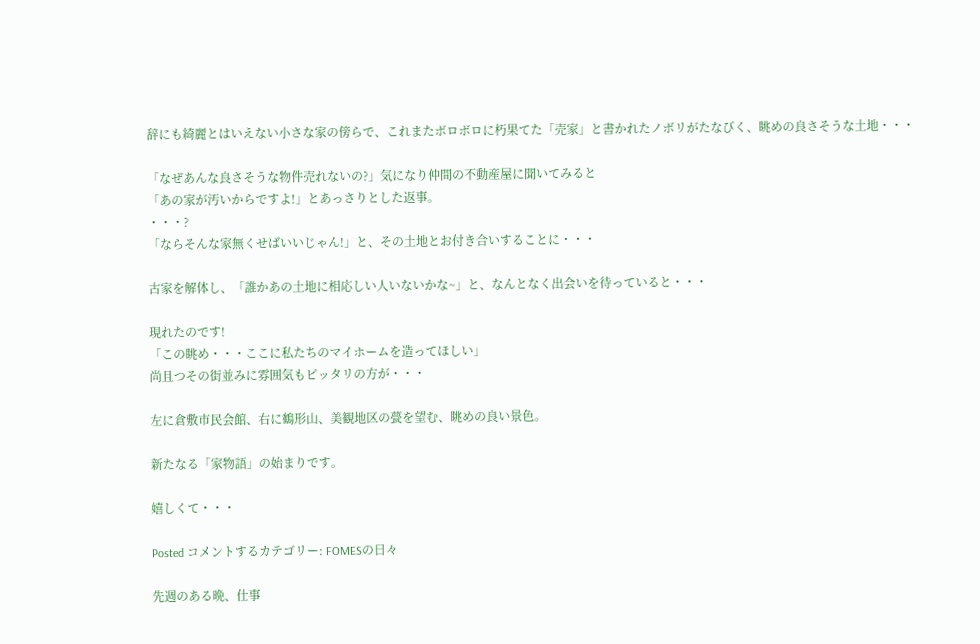辞にも綺麗とはいえない小さな家の傍らで、これまたボロボロに朽果てた「売家」と書かれたノボリがたなびく、眺めの良さそうな土地・・・

「なぜあんな良さそうな物件売れないの?」気になり仲間の不動産屋に聞いてみると
「あの家が汚いからですよ!」とあっさりとした返事。
・・・?
「ならそんな家無くせばいいじゃん!」と、その土地とお付き合いすることに・・・

古家を解体し、「誰かあの土地に相応しい人いないかな~」と、なんとなく出会いを待っていると・・・

現れたのです!
「この眺め・・・ここに私たちのマイホームを造ってほしい」
尚且つその街並みに雰囲気もピッタリの方が・・・

左に倉敷市民会館、右に鶴形山、美観地区の甍を望む、眺めの良い景色。

新たなる「家物語」の始まりです。

嬉しくて・・・

Posted コメントするカテゴリー: FOMESの日々

先週のある晩、仕事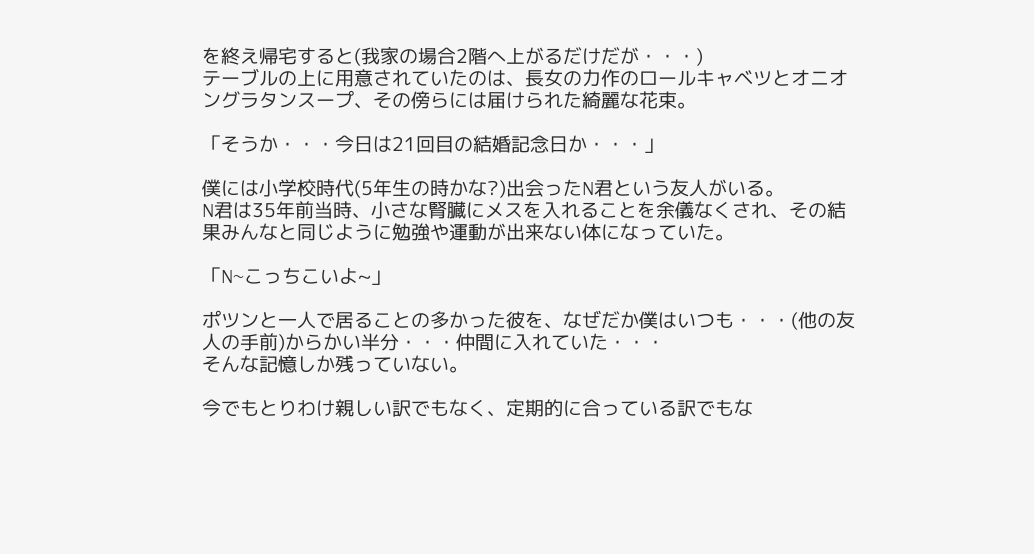を終え帰宅すると(我家の場合2階へ上がるだけだが・・・)
テーブルの上に用意されていたのは、長女の力作のロールキャベツとオニオングラタンスープ、その傍らには届けられた綺麗な花束。

「そうか・・・今日は21回目の結婚記念日か・・・」

僕には小学校時代(5年生の時かな?)出会ったN君という友人がいる。
N君は35年前当時、小さな腎臓にメスを入れることを余儀なくされ、その結果みんなと同じように勉強や運動が出来ない体になっていた。

「N~こっちこいよ~」

ポツンと一人で居ることの多かった彼を、なぜだか僕はいつも・・・(他の友人の手前)からかい半分・・・仲間に入れていた・・・
そんな記憶しか残っていない。

今でもとりわけ親しい訳でもなく、定期的に合っている訳でもな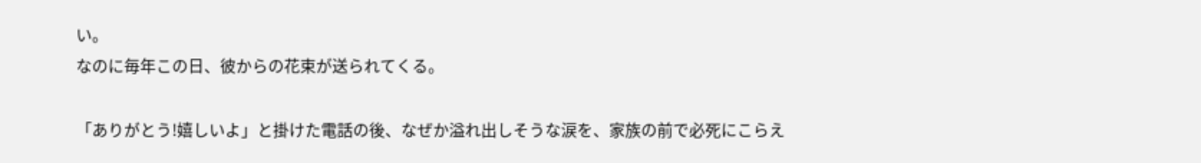い。
なのに毎年この日、彼からの花束が送られてくる。

「ありがとう!嬉しいよ」と掛けた電話の後、なぜか溢れ出しそうな涙を、家族の前で必死にこらえ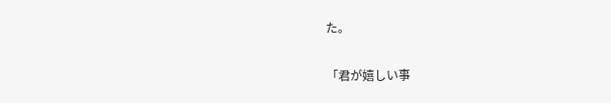た。

「君が嬉しい事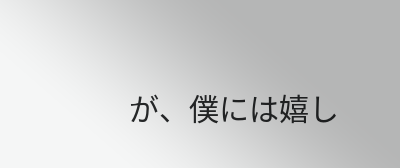が、僕には嬉し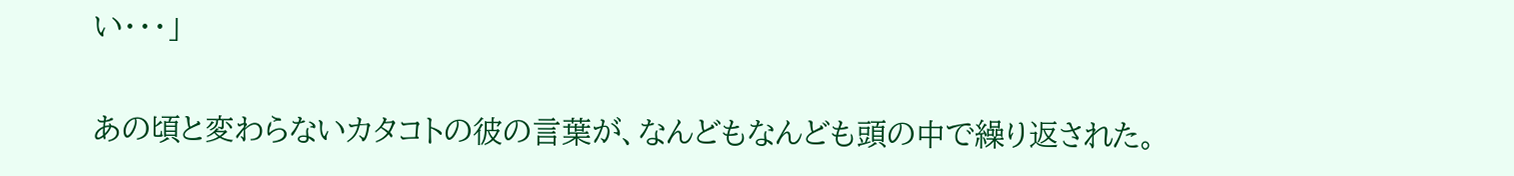い・・・」

あの頃と変わらないカタコトの彼の言葉が、なんどもなんども頭の中で繰り返された。